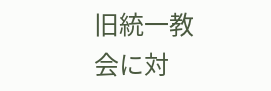旧統一教会に対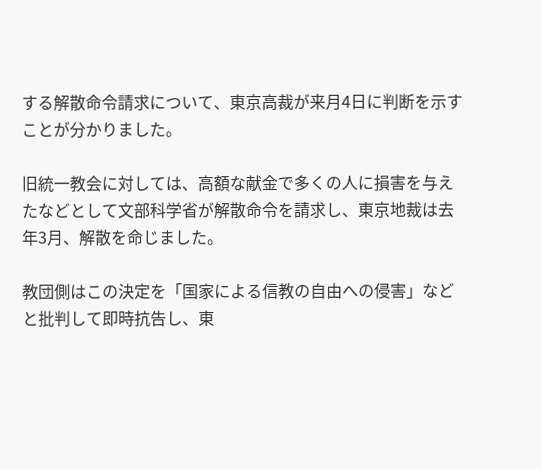する解散命令請求について、東京高裁が来月4日に判断を示すことが分かりました。

旧統一教会に対しては、高額な献金で多くの人に損害を与えたなどとして文部科学省が解散命令を請求し、東京地裁は去年3月、解散を命じました。

教団側はこの決定を「国家による信教の自由への侵害」などと批判して即時抗告し、東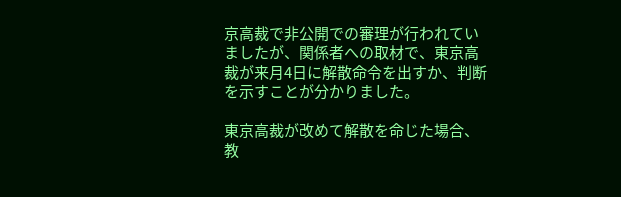京高裁で非公開での審理が行われていましたが、関係者への取材で、東京高裁が来月4日に解散命令を出すか、判断を示すことが分かりました。

東京高裁が改めて解散を命じた場合、教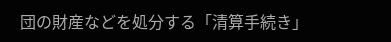団の財産などを処分する「清算手続き」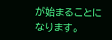が始まることになります。